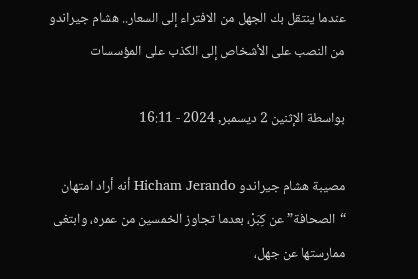عندما ينتقل بك الجهل من الافتراء إلى السعار.. هشام جيراندو من النصب على الأشخاص إلى الكذب على المؤسسات

بواسطة الإثنين 2 ديسمبر, 2024 - 16:11

مصيبة هشام جيراندو Hicham Jerando أنه أراد امتهان “الصحافة” عن كِبَرْ، بعدما تجاوز الخمسين من عمره، وابتغى ممارستها عن جهل،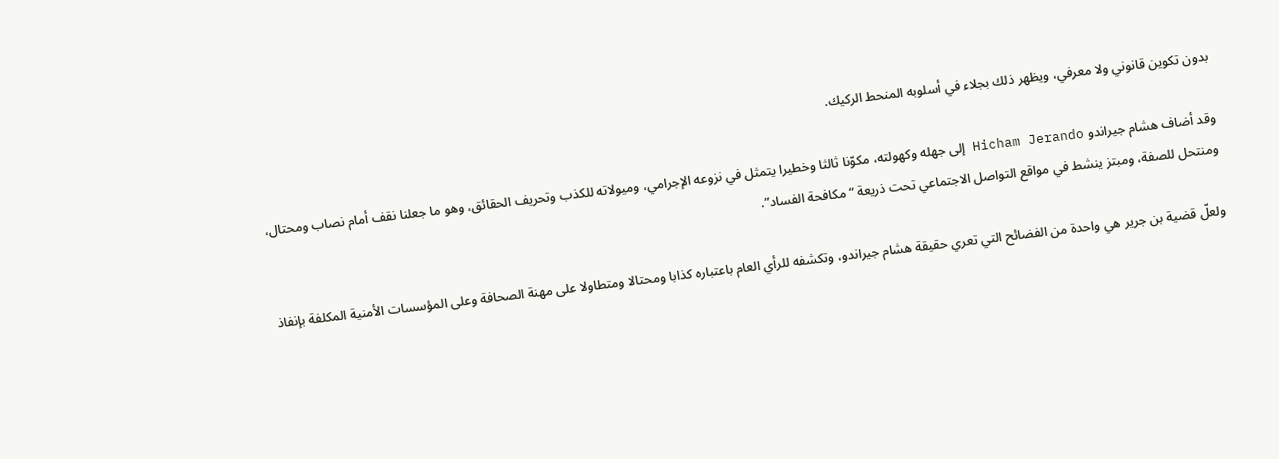بدون تكوين قانوني ولا معرفي، ويظهر ذلك بجلاء في أسلوبه المنحط الركيك.

وقد أضاف هشام جيراندو Hicham Jerando إلى جهله وكهولته، مكوّنا ثالثا وخطيرا يتمثل في نزوعه الإجرامي، وميولاته للكذب وتحريف الحقائق، وهو ما جعلنا نقف أمام نصاب ومحتال، ومنتحل للصفة، ومبتز ينشط في مواقع التواصل الاجتماعي تحت ذريعة “مكافحة الفساد”.

ولعلّ قضية بن جرير هي واحدة من الفضائح التي تعري حقيقة هشام جيراندو، وتكشفه للرأي العام باعتباره كذابا ومحتالا ومتطاولا على مهنة الصحافة وعلى المؤسسات الأمنية المكلفة بإنفاذ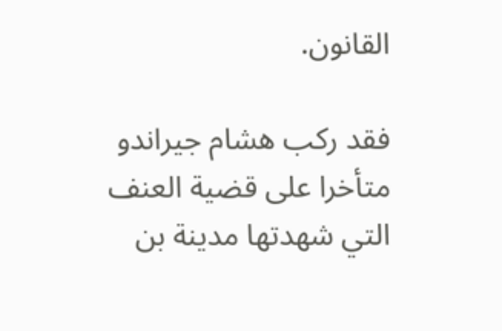القانون.

فقد ركب هشام جيراندو متأخرا على قضية العنف التي شهدتها مدينة بن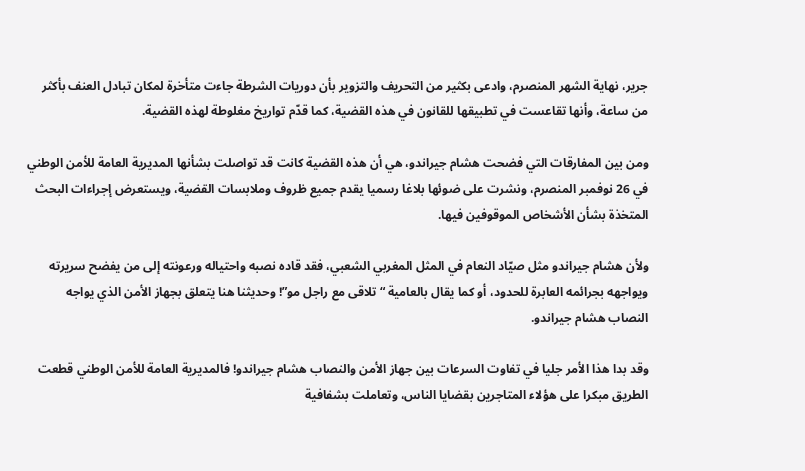جرير، نهاية الشهر المنصرم، وادعى بكثير من التحريف والتزوير بأن دوريات الشرطة جاءت متأخرة لمكان تبادل العنف بأكثر من ساعة، وأنها تقاعست في تطبيقها للقانون في هذه القضية، كما قدّم تواريخ مغلوطة لهذه القضية.

ومن بين المفارقات التي فضحت هشام جيراندو، هي أن هذه القضية كانت قد تواصلت بشأنها المديرية العامة للأمن الوطني في 26 نوفمبر المنصرم، ونشرت على ضوئها بلاغا رسميا يقدم جميع ظروف وملابسات القضية، ويستعرض إجراءات البحث المتخذة بشأن الأشخاص الموقوفين فيها.

ولأن هشام جيراندو مثل صيّاد النعام في المثل المغربي الشعبي، فقد قاده نصبه واحتياله ورعونته إلى من يفضح سريرته ويواجهه بجرائمه العابرة للحدود، أو كما يقال بالعامية “تلاقى مع راجل مو”! وحديثنا هنا يتعلق بجهاز الأمن الذي يواجه النصاب هشام جيراندو.

وقد بدا هذا الأمر جليا في تفاوت السرعات بين جهاز الأمن والنصاب هشام جيراندو! فالمديرية العامة للأمن الوطني قطعت الطريق مبكرا على هؤلاء المتاجرين بقضايا الناس، وتعاملت بشفافية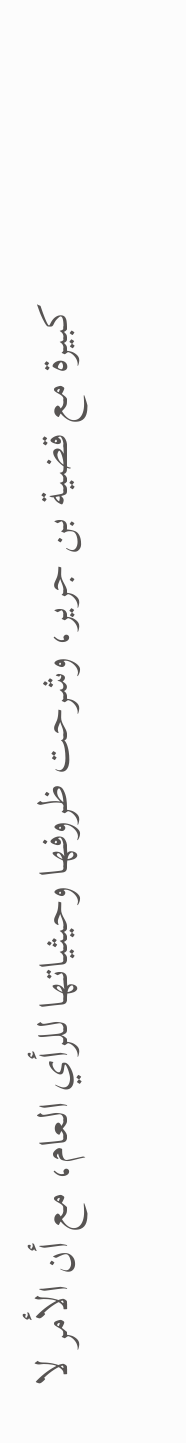كبيرة مع قضية بن جرير، وشرحت ظروفها وحيثياتها للرأي العام، مع أن الأمر لا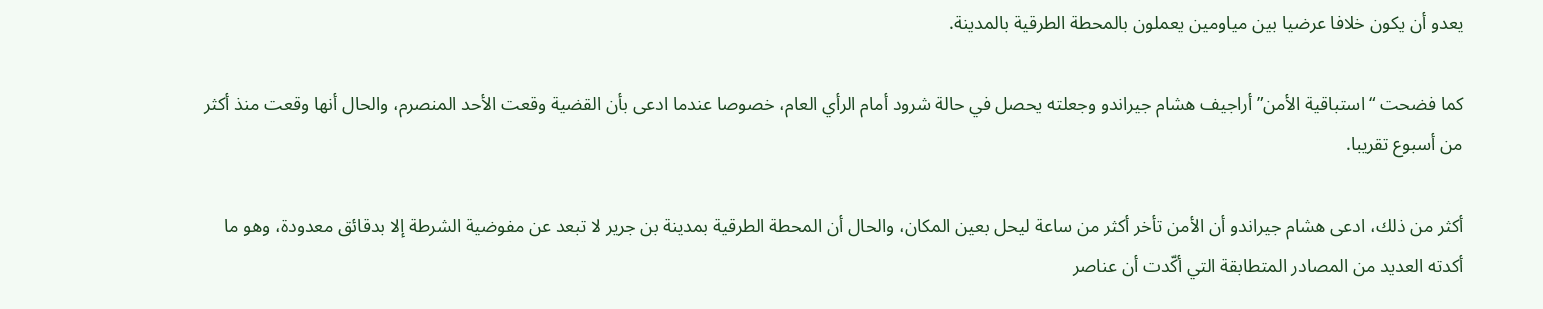يعدو أن يكون خلافا عرضيا بين مياومين يعملون بالمحطة الطرقية بالمدينة.

كما فضحت “استباقية الأمن” أراجيف هشام جيراندو وجعلته يحصل في حالة شرود أمام الرأي العام، خصوصا عندما ادعى بأن القضية وقعت الأحد المنصرم، والحال أنها وقعت منذ أكثر من أسبوع تقريبا.

أكثر من ذلك، ادعى هشام جيراندو أن الأمن تأخر أكثر من ساعة ليحل بعين المكان، والحال أن المحطة الطرقية بمدينة بن جرير لا تبعد عن مفوضية الشرطة إلا بدقائق معدودة، وهو ما أكدته العديد من المصادر المتطابقة التي أكّدت أن عناصر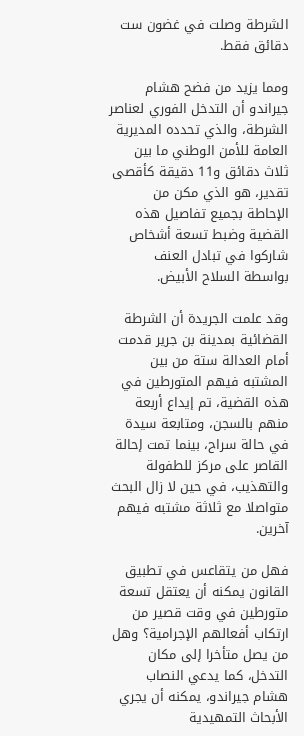الشرطة وصلت في غضون ست دقائق فقط.

ومما يزيد من فضح هشام جيراندو أن التدخل الفوري لعناصر الشرطة، والذي تحدده المديرية العامة للأمن الوطني ما بين ثلاث دقائق و11 دقيقة كأقصى تقدير، هو الذي مكن من الإحاطة بجميع تفاصيل هذه القضية وضبط تسعة أشخاص شاركوا في تبادل العنف بواسطة السلاح الأبيض.

وقد علمت الجريدة أن الشرطة القضائية بمدينة بن جرير قدمت أمام العدالة ستة من بين المشتبه فيهم المتورطين في هذه القضية، تم إيداع أربعة منهم بالسجن، ومتابعة سيدة في حالة سراح، بينما تمت إحالة القاصر على مركز للطفولة والتهذيب، في حين لا زال البحث متواصلا مع ثلاثة مشتبه فيهم آخرين.

فهل من يتقاعس في تطبيق القانون يمكنه أن يعتقل تسعة متورطين في وقت قصير من ارتكاب أفعالهم الإجرامية؟ وهل من يصل متأخرا إلى مكان التدخل، كما يدعي النصاب هشام جيراندو، يمكنه أن يجري الأبحاث التمهيدية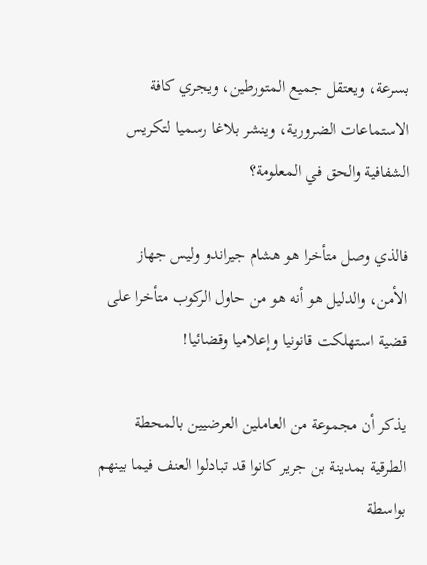بسرعة، ويعتقل جميع المتورطين، ويجري كافة الاستماعات الضرورية، وينشر بلاغا رسميا لتكريس الشفافية والحق في المعلومة؟

فالذي وصل متأخرا هو هشام جيراندو وليس جهاز الأمن، والدليل هو أنه هو من حاول الركوب متأخرا على قضية استهلكت قانونيا وإعلاميا وقضائيا!

يذكر أن مجموعة من العاملين العرضيين بالمحطة الطرقية بمدينة بن جرير كانوا قد تبادلوا العنف فيما بينهم بواسطة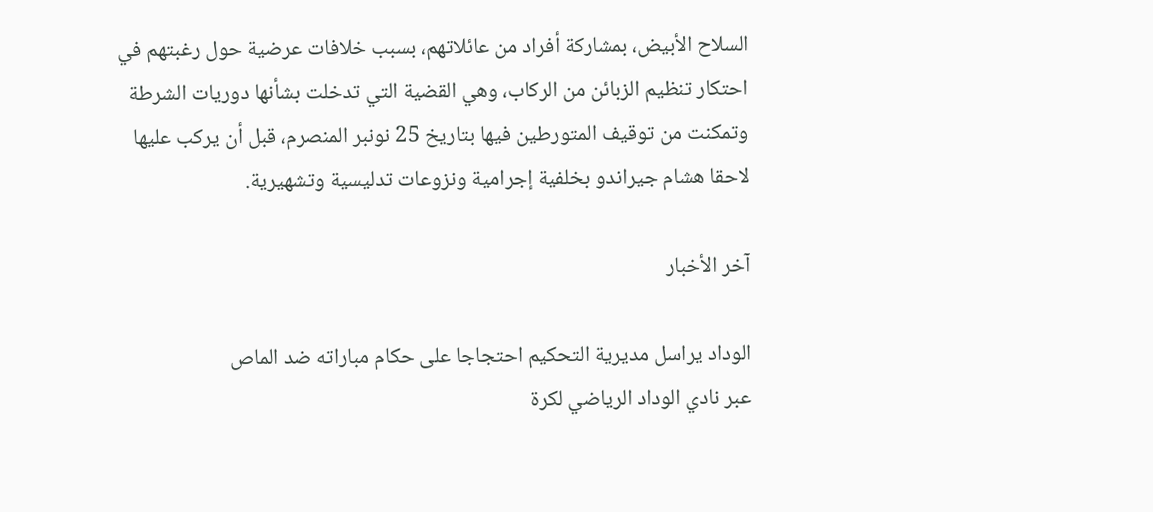السلاح الأبيض، بمشاركة أفراد من عائلاتهم، بسبب خلافات عرضية حول رغبتهم في احتكار تنظيم الزبائن من الركاب، وهي القضية التي تدخلت بشأنها دوريات الشرطة وتمكنت من توقيف المتورطين فيها بتاريخ 25 نونبر المنصرم، قبل أن يركب عليها لاحقا هشام جيراندو بخلفية إجرامية ونزوعات تدليسية وتشهيرية.

آخر الأخبار

الوداد يراسل مديرية التحكيم احتجاجا على حكام مباراته ضد الماص
عبر نادي الوداد الرياضي لكرة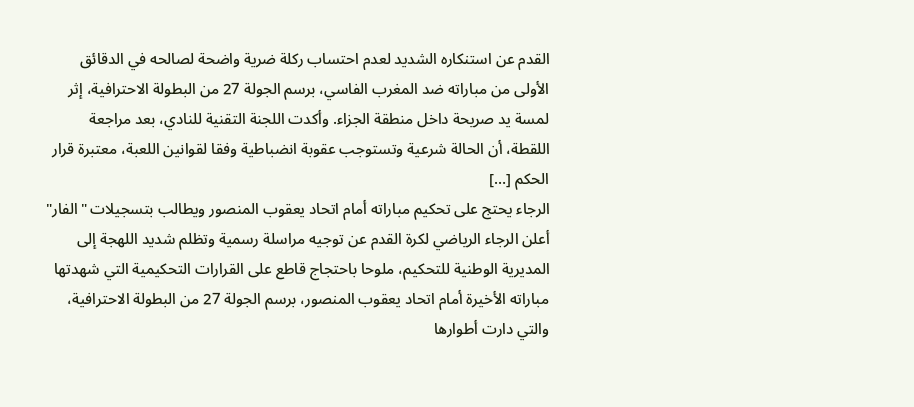القدم عن استنكاره الشديد لعدم احتساب ركلة ضرية واضحة لصالحه في الدقائق الأولى من مباراته ضد المغرب الفاسي، برسم الجولة 27 من البطولة الاحترافية، إثر لمسة يد صريحة داخل منطقة الجزاء. وأكدت اللجنة التقنية للنادي، بعد مراجعة اللقطة، أن الحالة شرعية وتستوجب عقوبة انضباطية وفقا لقوانين اللعبة، معتبرة قرار الحكم […]
الرجاء يحتج على تحكيم مباراته أمام اتحاد يعقوب المنصور ويطالب بتسجيلات "الفار"
أعلن الرجاء الرياضي لكرة القدم عن توجيه مراسلة رسمية وتظلم شديد اللهجة إلى المديرية الوطنية للتحكيم، ملوحا باحتجاج قاطع على القرارات التحكيمية التي شهدتها مباراته الأخيرة أمام اتحاد يعقوب المنصور، برسم الجولة 27 من البطولة الاحترافية، والتي دارت أطوارها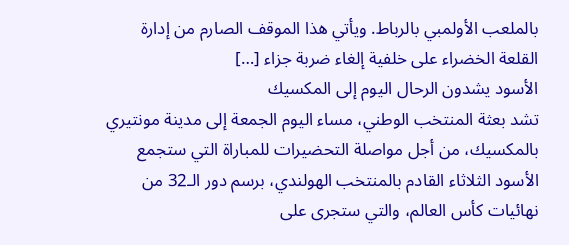بالملعب الأولمبي بالرباط. ويأتي هذا الموقف الصارم من إدارة القلعة الخضراء على خلفية إلغاء ضربة جزاء […]
الأسود يشدون الرحال اليوم إلى المكسيك
تشد بعثة المنتخب الوطني، مساء اليوم الجمعة إلى مدينة مونتيري بالمكسيك، من أجل مواصلة التحضيرات للمباراة التي ستجمع الأسود الثلاثاء القادم بالمنتخب الهولندي، برسم دور الـ32 من نهائيات كأس العالم، والتي ستجرى على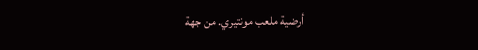أرضية ملعب مونتيري. من جهة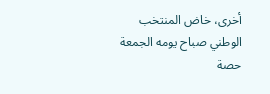أخرى، خاض المنتخب الوطني صباح يومه الجمعة حصة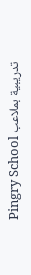تدريبية بملاعب Pingry School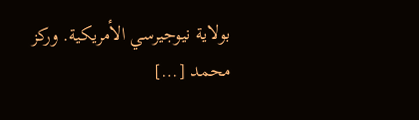بولاية نيوجيرسي الأمريكية. وركز محمد […]